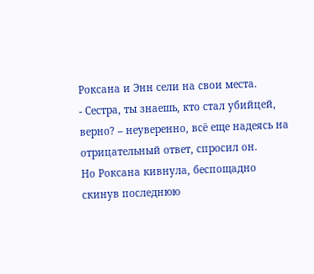Роксана и Энн сели на свои места.
- Сестра, ты знаешь, кто стал убийцей, верно? – неуверенно, всё еще надеясь на отрицательный ответ, спросил он.
Но Роксана кивнула, беспощадно скинув последнюю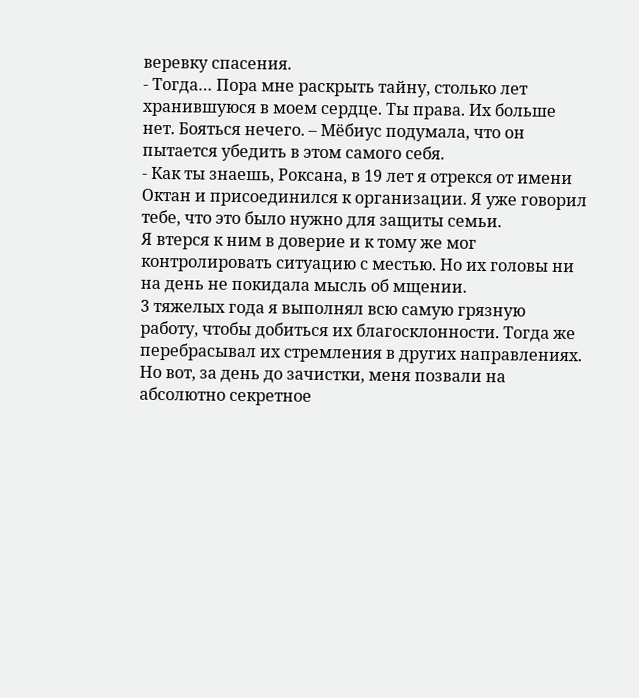веревку спасения.
- Тогда… Пора мне раскрыть тайну, столько лет хранившуюся в моем сердце. Ты права. Их больше нет. Бояться нечего. – Мёбиус подумала, что он пытается убедить в этом самого себя.
- Как ты знаешь, Роксана, в 19 лет я отрекся от имени Октан и присоединился к организации. Я уже говорил тебе, что это было нужно для защиты семьи.
Я втерся к ним в доверие и к тому же мог контролировать ситуацию с местью. Но их головы ни на день не покидала мысль об мщении.
3 тяжелых года я выполнял всю самую грязную работу, чтобы добиться их благосклонности. Тогда же перебрасывал их стремления в других направлениях.
Но вот, за день до зачистки, меня позвали на абсолютно секретное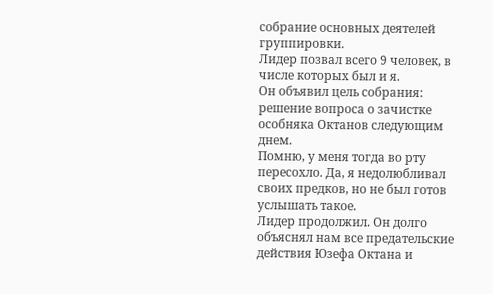собрание основных деятелей группировки.
Лидер позвал всего 9 человек, в числе которых был и я.
Он объявил цель собрания: решение вопроса о зачистке особняка Октанов следующим днем.
Помню, у меня тогда во рту пересохло. Да, я недолюбливал своих предков, но не был готов услышать такое.
Лидер продолжил. Он долго объяснял нам все предательские действия Юзефа Октана и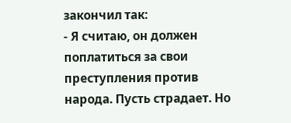закончил так:
- Я считаю, он должен поплатиться за свои преступления против народа. Пусть страдает. Но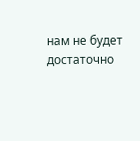нам не будет достаточно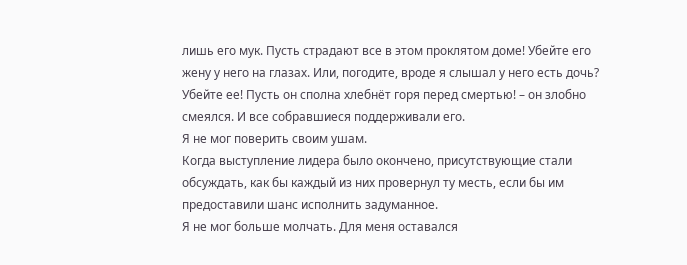лишь его мук. Пусть страдают все в этом проклятом доме! Убейте его жену у него на глазах. Или, погодите, вроде я слышал у него есть дочь? Убейте ее! Пусть он сполна хлебнёт горя перед смертью! – он злобно смеялся. И все собравшиеся поддерживали его.
Я не мог поверить своим ушам.
Когда выступление лидера было окончено, присутствующие стали обсуждать, как бы каждый из них провернул ту месть, если бы им предоставили шанс исполнить задуманное.
Я не мог больше молчать. Для меня оставался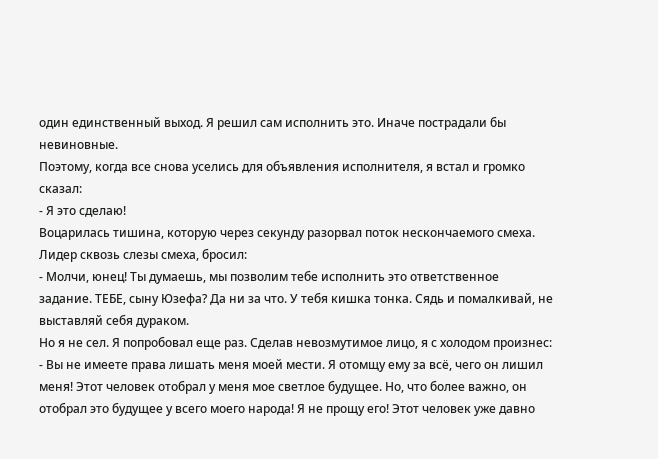один единственный выход. Я решил сам исполнить это. Иначе пострадали бы невиновные.
Поэтому, когда все снова уселись для объявления исполнителя, я встал и громко сказал:
- Я это сделаю!
Воцарилась тишина, которую через секунду разорвал поток нескончаемого смеха.
Лидер сквозь слезы смеха, бросил:
- Молчи, юнец! Ты думаешь, мы позволим тебе исполнить это ответственное задание. ТЕБЕ, сыну Юзефа? Да ни за что. У тебя кишка тонка. Сядь и помалкивай, не выставляй себя дураком.
Но я не сел. Я попробовал еще раз. Сделав невозмутимое лицо, я с холодом произнес:
- Вы не имеете права лишать меня моей мести. Я отомщу ему за всё, чего он лишил меня! Этот человек отобрал у меня мое светлое будущее. Но, что более важно, он отобрал это будущее у всего моего народа! Я не прощу его! Этот человек уже давно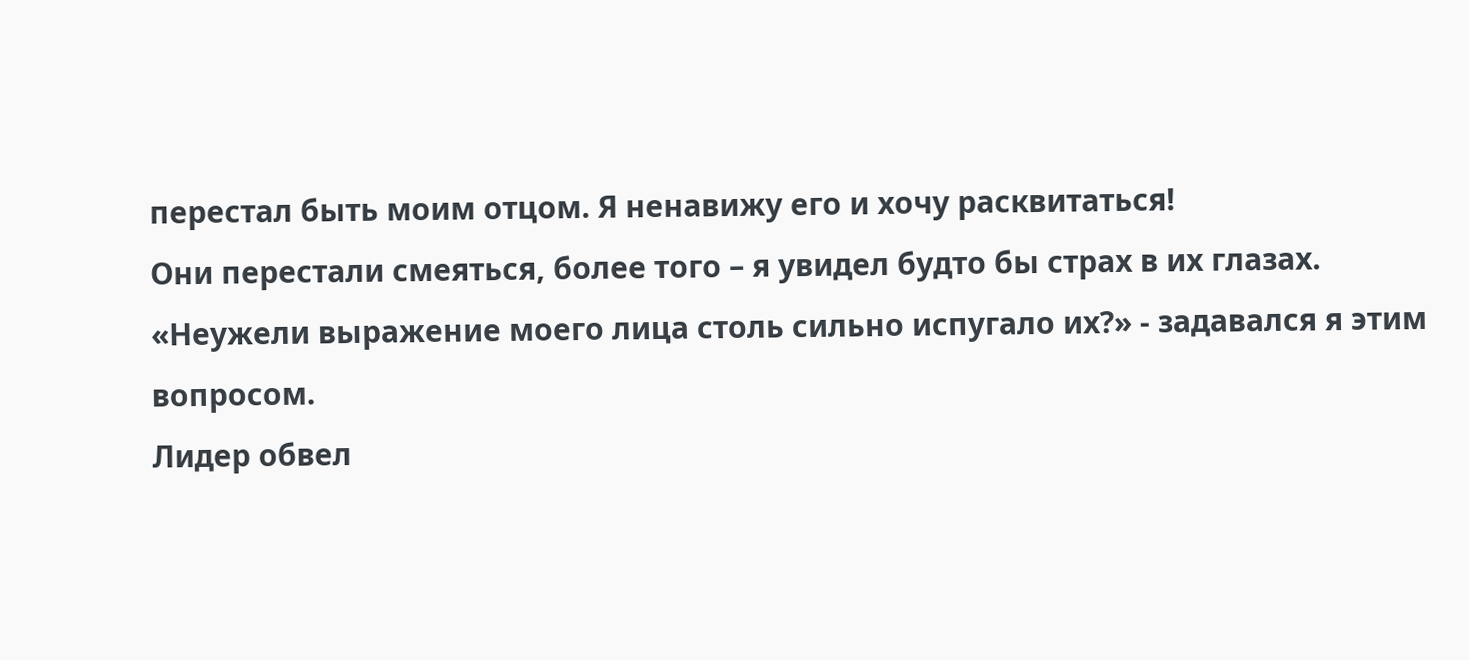перестал быть моим отцом. Я ненавижу его и хочу расквитаться!
Они перестали смеяться, более того – я увидел будто бы страх в их глазах.
«Неужели выражение моего лица столь сильно испугало их?» - задавался я этим вопросом.
Лидер обвел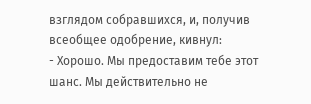взглядом собравшихся, и, получив всеобщее одобрение, кивнул:
- Хорошо. Мы предоставим тебе этот шанс. Мы действительно не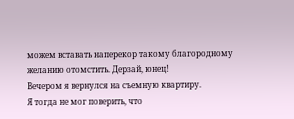можем вставать наперекор такому благородному желанию отомстить. Дерзай, юнец!
Вечером я вернулся на съемную квартиру.
Я тогда не мог поверить, что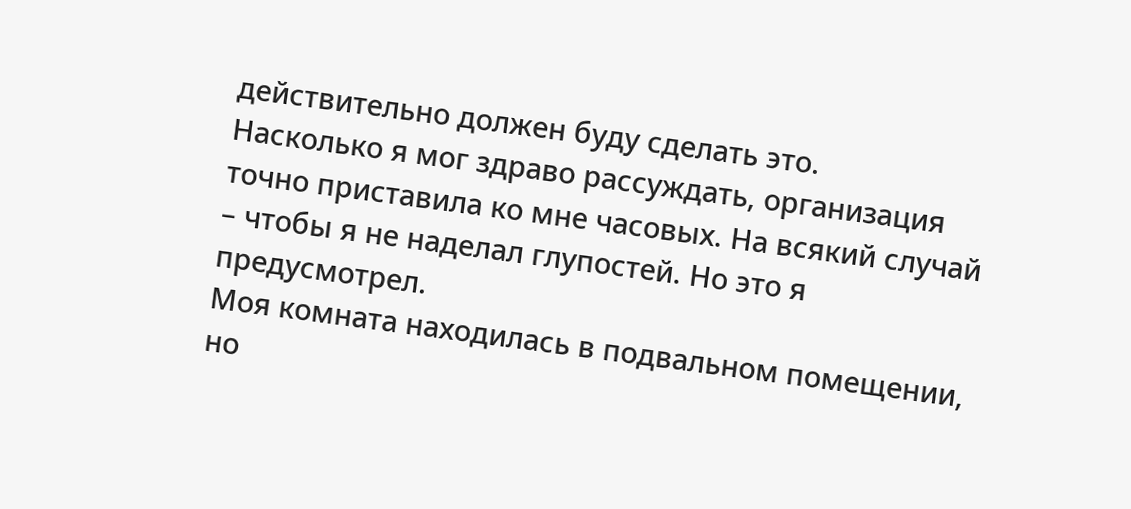действительно должен буду сделать это.
Насколько я мог здраво рассуждать, организация точно приставила ко мне часовых. На всякий случай – чтобы я не наделал глупостей. Но это я предусмотрел.
Моя комната находилась в подвальном помещении, но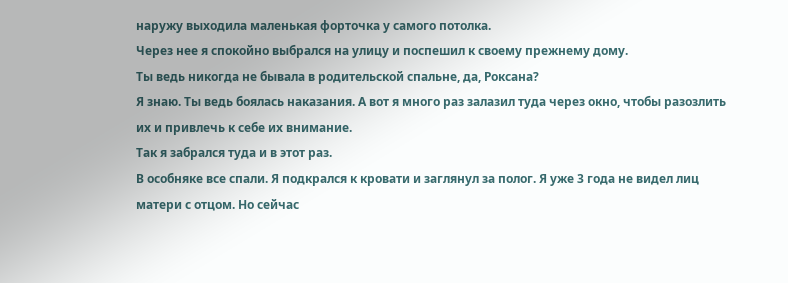наружу выходила маленькая форточка у самого потолка.
Через нее я спокойно выбрался на улицу и поспешил к своему прежнему дому.
Ты ведь никогда не бывала в родительской спальне, да, Роксана?
Я знаю. Ты ведь боялась наказания. А вот я много раз залазил туда через окно, чтобы разозлить их и привлечь к себе их внимание.
Так я забрался туда и в этот раз.
В особняке все спали. Я подкрался к кровати и заглянул за полог. Я уже 3 года не видел лиц матери с отцом. Но сейчас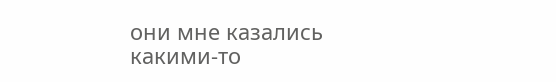они мне казались какими-то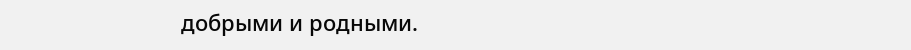добрыми и родными.